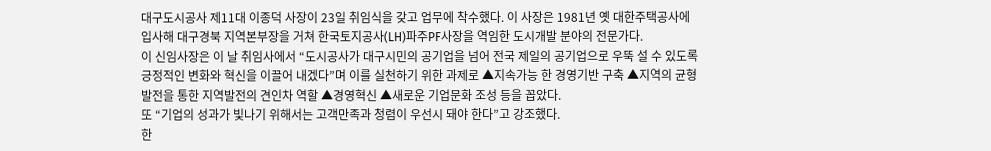대구도시공사 제11대 이종덕 사장이 23일 취임식을 갖고 업무에 착수했다. 이 사장은 1981년 옛 대한주택공사에 입사해 대구경북 지역본부장을 거쳐 한국토지공사(LH)파주PF사장을 역임한 도시개발 분야의 전문가다.
이 신임사장은 이 날 취임사에서 “도시공사가 대구시민의 공기업을 넘어 전국 제일의 공기업으로 우뚝 설 수 있도록 긍정적인 변화와 혁신을 이끌어 내겠다”며 이를 실천하기 위한 과제로 ▲지속가능 한 경영기반 구축 ▲지역의 균형발전을 통한 지역발전의 견인차 역할 ▲경영혁신 ▲새로운 기업문화 조성 등을 꼽았다.
또 “기업의 성과가 빛나기 위해서는 고객만족과 청렴이 우선시 돼야 한다”고 강조했다.
한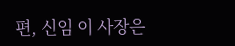편, 신임 이 사장은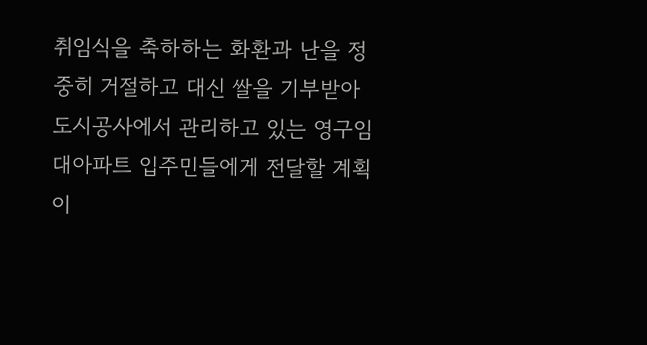취임식을 축하하는 화환과 난을 정중히 거절하고 대신 쌀을 기부받아 도시공사에서 관리하고 있는 영구임대아파트 입주민들에게 전달할 계획이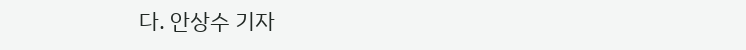다. 안상수 기자